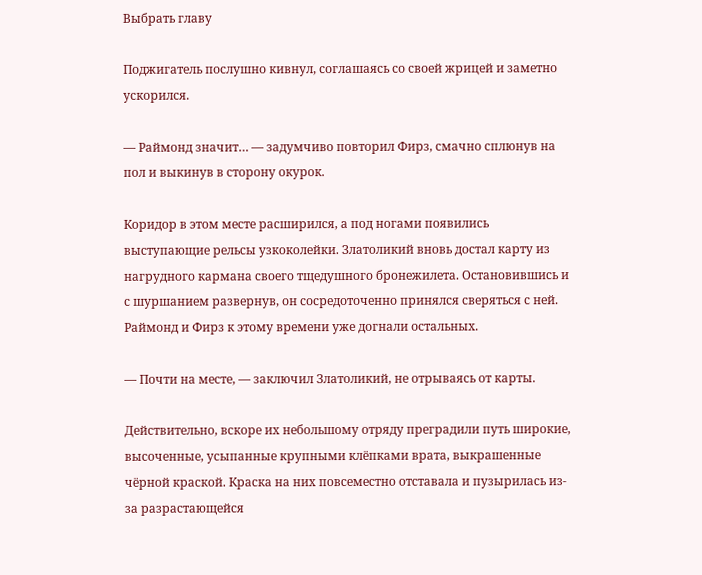Выбрать главу

Поджигатель послушно кивнул, соглашаясь со своей жрицей и заметно ускорился.

— Раймонд значит… — задумчиво повторил Фирз, смачно сплюнув на пол и выкинув в сторону окурок.

Коридор в этом месте расширился, а под ногами появились выступающие рельсы узкоколейки. Златоликий вновь достал карту из нагрудного кармана своего тщедушного бронежилета. Остановившись и с шуршанием развернув, он сосредоточенно принялся сверяться с ней. Раймонд и Фирз к этому времени уже догнали остальных.

— Почти на месте, — заключил Златоликий, не отрываясь от карты.

Действительно, вскоре их небольшому отряду преградили путь широкие, высоченные, усыпанные крупными клёпками врата, выкрашенные чёрной краской. Краска на них повсеместно отставала и пузырилась из-за разрастающейся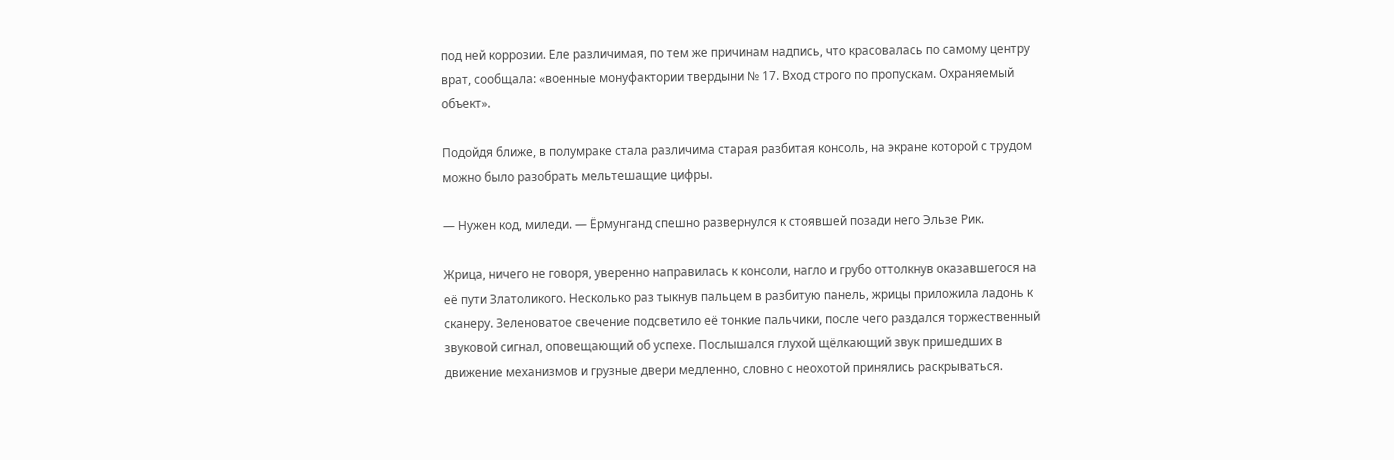под ней коррозии. Еле различимая, по тем же причинам надпись, что красовалась по самому центру врат, сообщала: «военные монуфактории твердыни № 17. Вход строго по пропускам. Охраняемый объект».

Подойдя ближе, в полумраке стала различима старая разбитая консоль, на экране которой с трудом можно было разобрать мельтешащие цифры.

— Нужен код, миледи. — Ёрмунганд спешно развернулся к стоявшей позади него Эльзе Рик.

Жрица, ничего не говоря, уверенно направилась к консоли, нагло и грубо оттолкнув оказавшегося на её пути Златоликого. Несколько раз тыкнув пальцем в разбитую панель, жрицы приложила ладонь к сканеру. Зеленоватое свечение подсветило её тонкие пальчики, после чего раздался торжественный звуковой сигнал, оповещающий об успехе. Послышался глухой щёлкающий звук пришедших в движение механизмов и грузные двери медленно, словно с неохотой принялись раскрываться.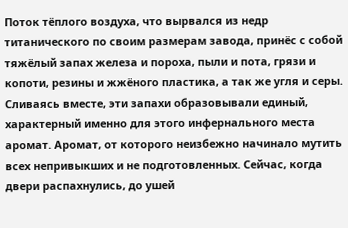Поток тёплого воздуха, что вырвался из недр титанического по своим размерам завода, принёс с собой тяжёлый запах железа и пороха, пыли и пота, грязи и копоти, резины и жжёного пластика, а так же угля и серы. Сливаясь вместе, эти запахи образовывали единый, характерный именно для этого инфернального места аромат. Аромат, от которого неизбежно начинало мутить всех непривыкших и не подготовленных. Сейчас, когда двери распахнулись, до ушей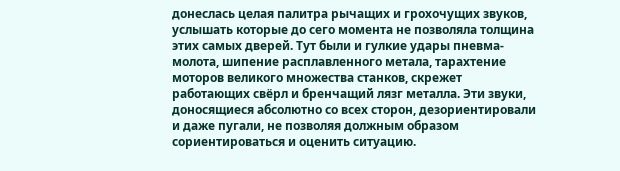донеслась целая палитра рычащих и грохочущих звуков, услышать которые до сего момента не позволяла толщина этих самых дверей. Тут были и гулкие удары пневма-молота, шипение расплавленного метала, тарахтение моторов великого множества станков, скрежет работающих свёрл и бренчащий лязг металла. Эти звуки, доносящиеся абсолютно со всех сторон, дезориентировали и даже пугали, не позволяя должным образом сориентироваться и оценить ситуацию.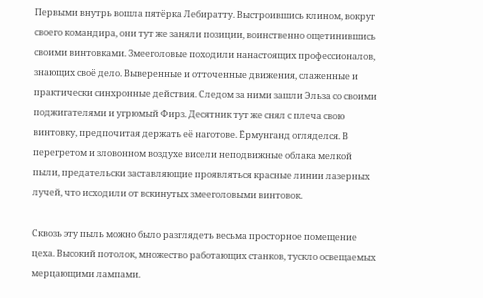Первыми внутрь вошла пятёрка Лебиратту. Выстроившись клином, вокруг своего командира, они тут же заняли позиции, воинственно ощетинившись своими винтовками. Змееголовые походили нанастоящих профессионалов, знающих своё дело. Выверенные и отточенные движения, слаженные и практически синхронные действия. Следом за ними зашли Эльза со своими поджигателями и угрюмый Фирз. Десятник тут же снял с плеча свою винтовку, предпочитая держать её наготове. Ёрмунганд огляделся. В перегретом и зловонном воздухе висели неподвижные облака мелкой пыли, предательски заставляющие проявляться красные линии лазерных лучей, что исходили от вскинутых змееголовыми винтовок.

Сквозь эту пыль можно было разглядеть весьма просторное помещение цеха. Высокий потолок, множество работающих станков, тускло освещаемых мерцающими лампами.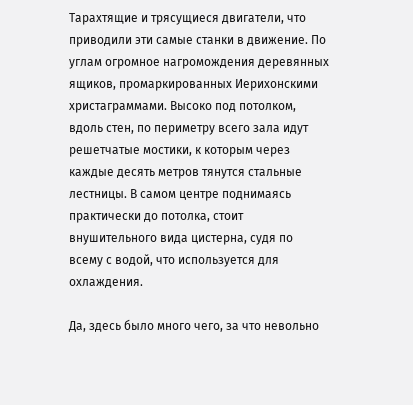Тарахтящие и трясущиеся двигатели, что приводили эти самые станки в движение. По углам огромное нагромождения деревянных ящиков, промаркированных Иерихонскими христаграммами. Высоко под потолком, вдоль стен, по периметру всего зала идут решетчатые мостики, к которым через каждые десять метров тянутся стальные лестницы. В самом центре поднимаясь практически до потолка, стоит внушительного вида цистерна, судя по всему с водой, что используется для охлаждения.

Да, здесь было много чего, за что невольно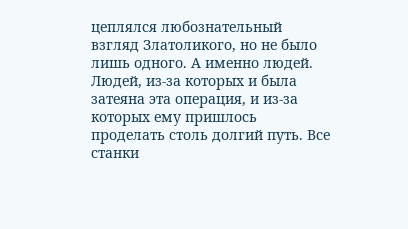цеплялся любознательный взгляд Златоликого, но не было лишь одного. А именно людей. Людей, из-за которых и была затеяна эта операция, и из-за которых ему пришлось проделать столь долгий путь. Все станки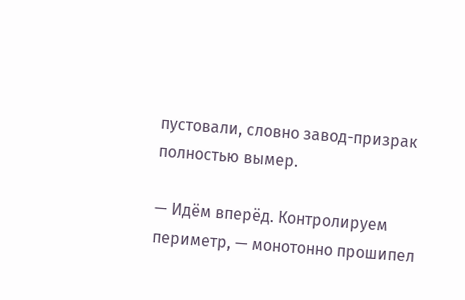пустовали, словно завод-призрак полностью вымер.

— Идём вперёд. Контролируем периметр, — монотонно прошипел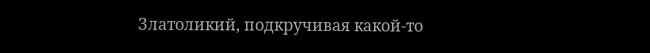Златоликий, подкручивая какой-то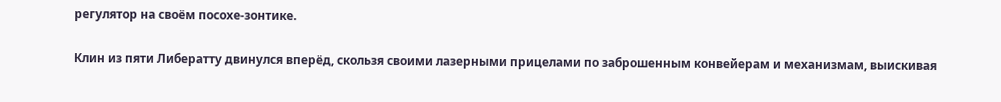регулятор на своём посохе-зонтике.

Клин из пяти Либератту двинулся вперёд, скользя своими лазерными прицелами по заброшенным конвейерам и механизмам, выискивая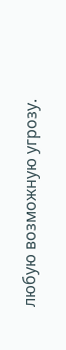любую возможную угрозу.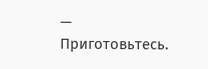— Приготовьтесь.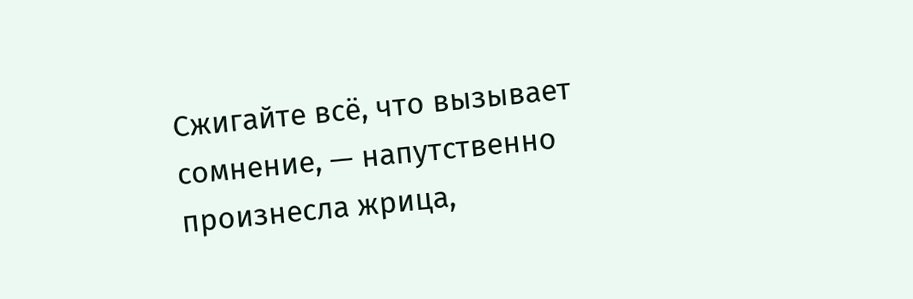Сжигайте всё, что вызывает сомнение, — напутственно произнесла жрица,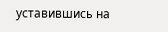уставившись на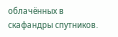облачённых в скафандры спутников.